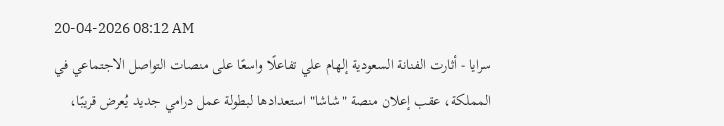20-04-2026 08:12 AM
سرايا - أثارت الفنانة السعودية إلهام علي تفاعلًا واسعًا على منصات التواصل الاجتماعي في المملكة، عقب إعلان منصة "شاشا" استعدادها لبطولة عمل درامي جديد يُعرض قريبًا،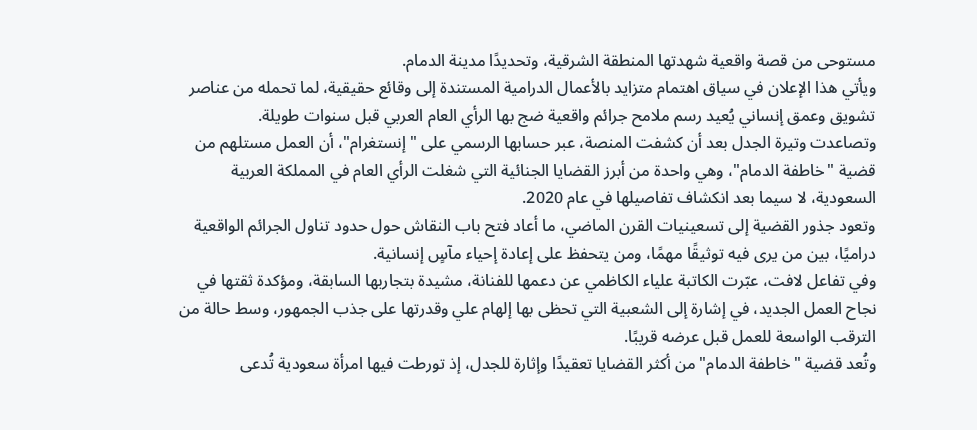مستوحى من قصة واقعية شهدتها المنطقة الشرقية، وتحديدًا مدينة الدمام.
ويأتي هذا الإعلان في سياق اهتمام متزايد بالأعمال الدرامية المستندة إلى وقائع حقيقية، لما تحمله من عناصر تشويق وعمق إنساني يُعيد رسم ملامح جرائم واقعية ضج بها الرأي العام العربي قبل سنوات طويلة.
وتصاعدت وتيرة الجدل بعد أن كشفت المنصة، عبر حسابها الرسمي على "إنستغرام"، أن العمل مستلهم من قضية "خاطفة الدمام"، وهي واحدة من أبرز القضايا الجنائية التي شغلت الرأي العام في المملكة العربية السعودية، لا سيما بعد انكشاف تفاصيلها في عام 2020.
وتعود جذور القضية إلى تسعينيات القرن الماضي، ما أعاد فتح باب النقاش حول حدود تناول الجرائم الواقعية دراميًا، بين من يرى فيه توثيقًا مهمًا، ومن يتحفظ على إعادة إحياء مآسٍ إنسانية.
وفي تفاعل لافت، عبّرت الكاتبة علياء الكاظمي عن دعمها للفنانة، مشيدة بتجاربها السابقة، ومؤكدة ثقتها في نجاح العمل الجديد، في إشارة إلى الشعبية التي تحظى بها إلهام علي وقدرتها على جذب الجمهور، وسط حالة من الترقب الواسعة للعمل قبل عرضه قريبًا.
وتُعد قضية "خاطفة الدمام" من أكثر القضايا تعقيدًا وإثارة للجدل، إذ تورطت فيها امرأة سعودية تُدعى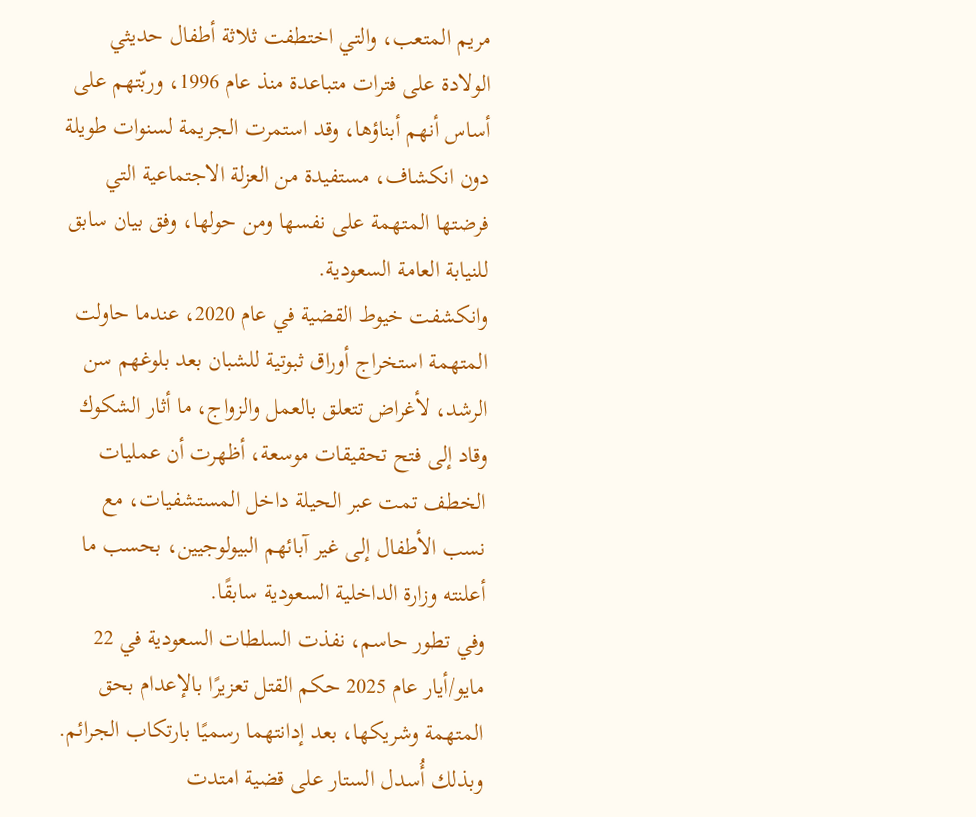مريم المتعب، والتي اختطفت ثلاثة أطفال حديثي الولادة على فترات متباعدة منذ عام 1996، وربّتهم على أساس أنهم أبناؤها، وقد استمرت الجريمة لسنوات طويلة دون انكشاف، مستفيدة من العزلة الاجتماعية التي فرضتها المتهمة على نفسها ومن حولها، وفق بيان سابق للنيابة العامة السعودية.
وانكشفت خيوط القضية في عام 2020، عندما حاولت المتهمة استخراج أوراق ثبوتية للشبان بعد بلوغهم سن الرشد، لأغراض تتعلق بالعمل والزواج، ما أثار الشكوك وقاد إلى فتح تحقيقات موسعة، أظهرت أن عمليات الخطف تمت عبر الحيلة داخل المستشفيات، مع نسب الأطفال إلى غير آبائهم البيولوجيين، بحسب ما أعلنته وزارة الداخلية السعودية سابقًا.
وفي تطور حاسم، نفذت السلطات السعودية في 22 مايو/أيار عام 2025 حكم القتل تعزيرًا بالإعدام بحق المتهمة وشريكها، بعد إدانتهما رسميًا بارتكاب الجرائم.
وبذلك أُسدل الستار على قضية امتدت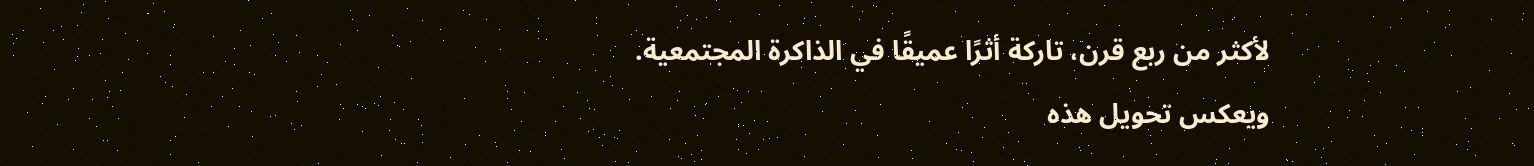لأكثر من ربع قرن، تاركة أثرًا عميقًا في الذاكرة المجتمعية.
ويعكس تحويل هذه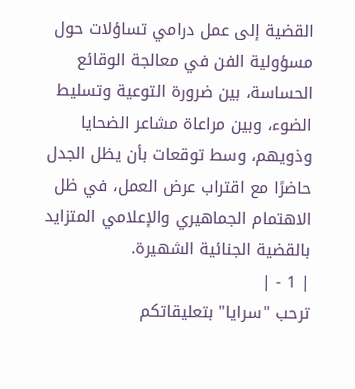القضية إلى عمل درامي تساؤلات حول مسؤولية الفن في معالجة الوقائع الحساسة، بين ضرورة التوعية وتسليط الضوء، وبين مراعاة مشاعر الضحايا وذويهم، وسط توقعات بأن يظل الجدل حاضرًا مع اقتراب عرض العمل، في ظل الاهتمام الجماهيري والإعلامي المتزايد بالقضية الجنائية الشهيرة.
| 1 - |
ترحب "سرايا" بتعليقاتكم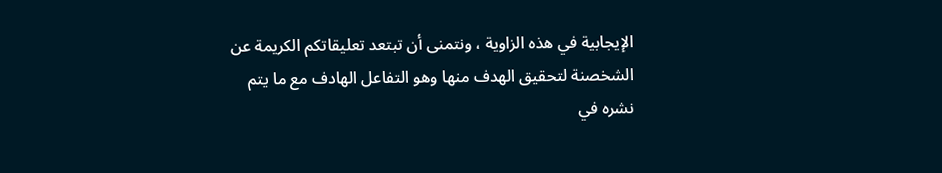الإيجابية في هذه الزاوية ، ونتمنى أن تبتعد تعليقاتكم الكريمة عن الشخصنة لتحقيق الهدف منها وهو التفاعل الهادف مع ما يتم نشره في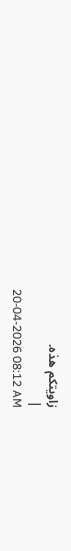زاويتكم هذه.
|
20-04-2026 08:12 AM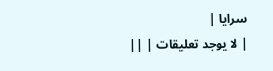سرايا |
| لا يوجد تعليقات | ||